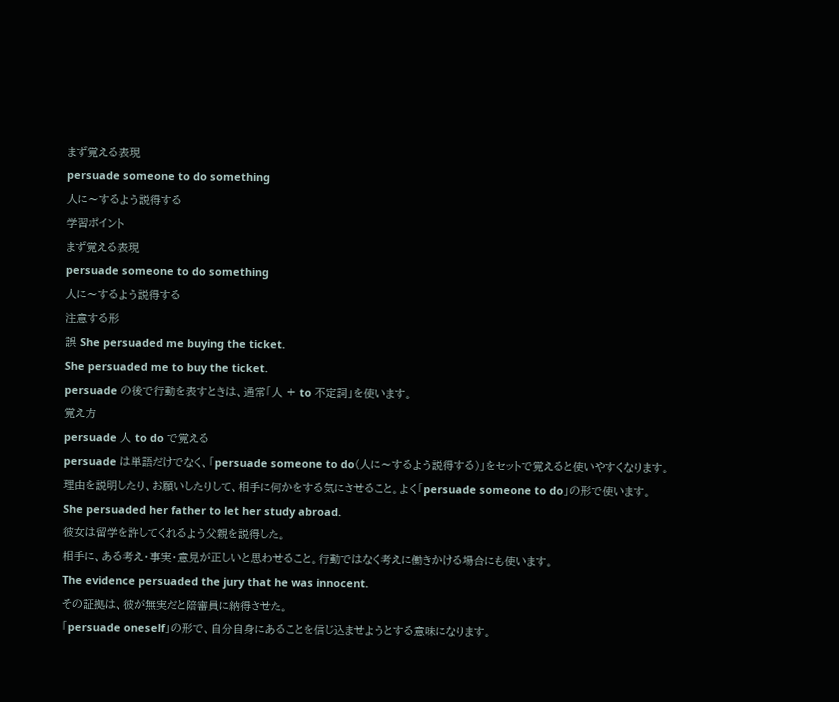まず覚える表現
persuade someone to do something
人に〜するよう説得する
学習ポイント
まず覚える表現
persuade someone to do something
人に〜するよう説得する
注意する形
誤 She persuaded me buying the ticket.
She persuaded me to buy the ticket.
persuade の後で行動を表すときは、通常「人 + to 不定詞」を使います。
覚え方
persuade 人 to do で覚える
persuade は単語だけでなく、「persuade someone to do(人に〜するよう説得する)」をセットで覚えると使いやすくなります。
理由を説明したり、お願いしたりして、相手に何かをする気にさせること。よく「persuade someone to do」の形で使います。
She persuaded her father to let her study abroad.
彼女は留学を許してくれるよう父親を説得した。
相手に、ある考え・事実・意見が正しいと思わせること。行動ではなく考えに働きかける場合にも使います。
The evidence persuaded the jury that he was innocent.
その証拠は、彼が無実だと陪審員に納得させた。
「persuade oneself」の形で、自分自身にあることを信じ込ませようとする意味になります。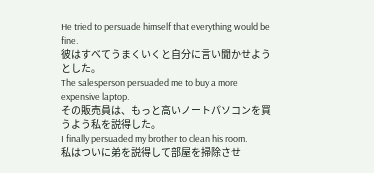He tried to persuade himself that everything would be fine.
彼はすべてうまくいくと自分に言い聞かせようとした。
The salesperson persuaded me to buy a more expensive laptop.
その販売員は、もっと高いノートパソコンを買うよう私を説得した。
I finally persuaded my brother to clean his room.
私はついに弟を説得して部屋を掃除させ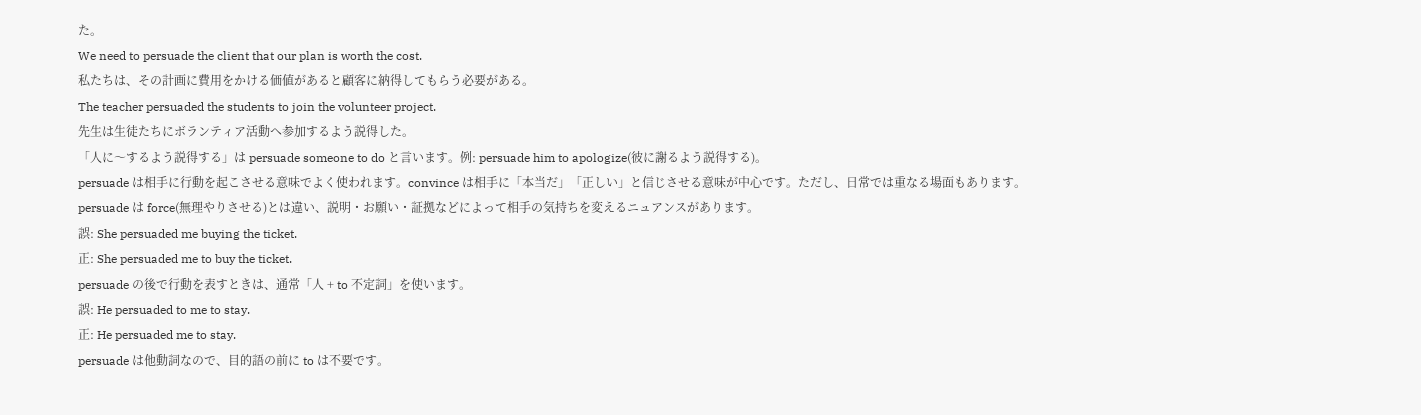た。
We need to persuade the client that our plan is worth the cost.
私たちは、その計画に費用をかける価値があると顧客に納得してもらう必要がある。
The teacher persuaded the students to join the volunteer project.
先生は生徒たちにボランティア活動へ参加するよう説得した。
「人に〜するよう説得する」は persuade someone to do と言います。例: persuade him to apologize(彼に謝るよう説得する)。
persuade は相手に行動を起こさせる意味でよく使われます。convince は相手に「本当だ」「正しい」と信じさせる意味が中心です。ただし、日常では重なる場面もあります。
persuade は force(無理やりさせる)とは違い、説明・お願い・証拠などによって相手の気持ちを変えるニュアンスがあります。
誤: She persuaded me buying the ticket.
正: She persuaded me to buy the ticket.
persuade の後で行動を表すときは、通常「人 + to 不定詞」を使います。
誤: He persuaded to me to stay.
正: He persuaded me to stay.
persuade は他動詞なので、目的語の前に to は不要です。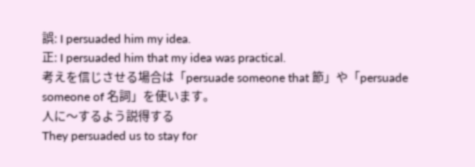誤: I persuaded him my idea.
正: I persuaded him that my idea was practical.
考えを信じさせる場合は「persuade someone that 節」や「persuade someone of 名詞」を使います。
人に〜するよう説得する
They persuaded us to stay for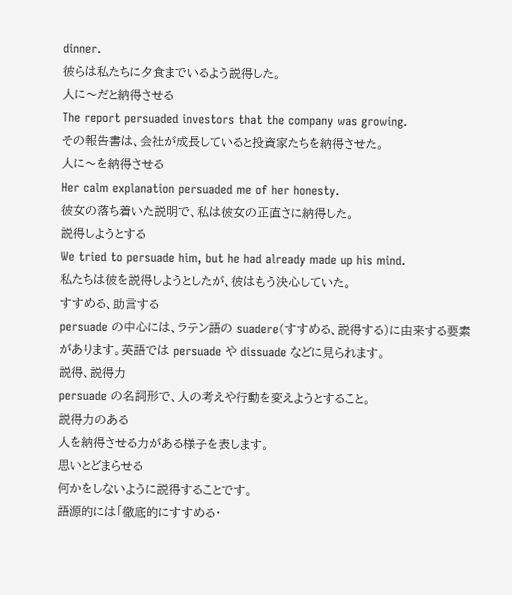dinner.
彼らは私たちに夕食までいるよう説得した。
人に〜だと納得させる
The report persuaded investors that the company was growing.
その報告書は、会社が成長していると投資家たちを納得させた。
人に〜を納得させる
Her calm explanation persuaded me of her honesty.
彼女の落ち着いた説明で、私は彼女の正直さに納得した。
説得しようとする
We tried to persuade him, but he had already made up his mind.
私たちは彼を説得しようとしたが、彼はもう決心していた。
すすめる、助言する
persuade の中心には、ラテン語の suadere(すすめる、説得する)に由来する要素があります。英語では persuade や dissuade などに見られます。
説得、説得力
persuade の名詞形で、人の考えや行動を変えようとすること。
説得力のある
人を納得させる力がある様子を表します。
思いとどまらせる
何かをしないように説得することです。
語源的には「徹底的にすすめる・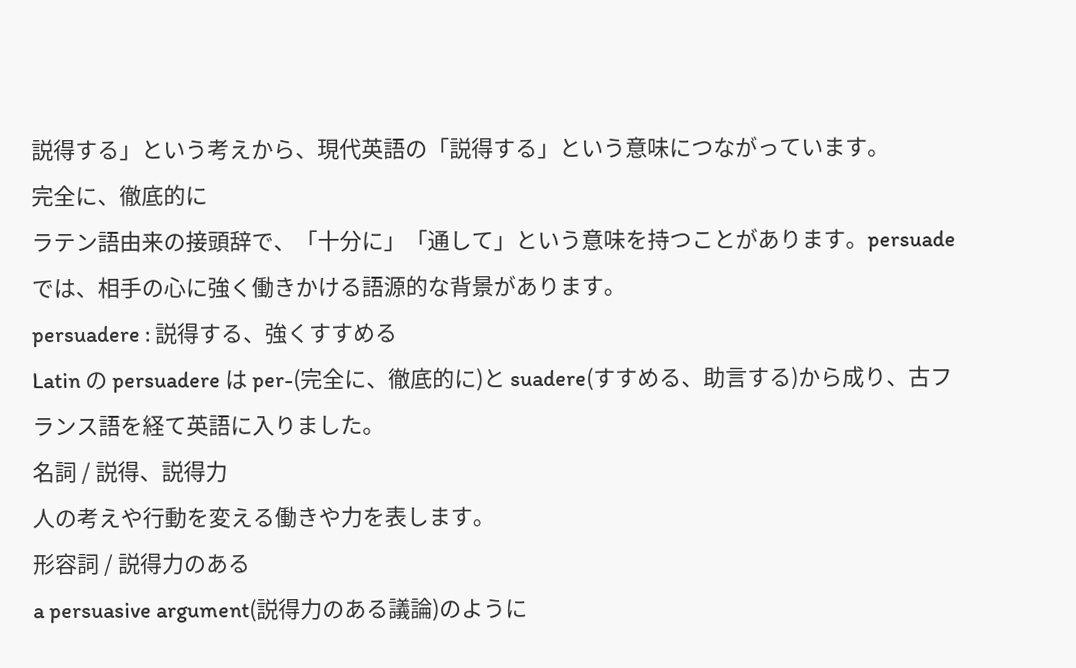説得する」という考えから、現代英語の「説得する」という意味につながっています。
完全に、徹底的に
ラテン語由来の接頭辞で、「十分に」「通して」という意味を持つことがあります。persuade では、相手の心に強く働きかける語源的な背景があります。
persuadere : 説得する、強くすすめる
Latin の persuadere は per-(完全に、徹底的に)と suadere(すすめる、助言する)から成り、古フランス語を経て英語に入りました。
名詞 / 説得、説得力
人の考えや行動を変える働きや力を表します。
形容詞 / 説得力のある
a persuasive argument(説得力のある議論)のように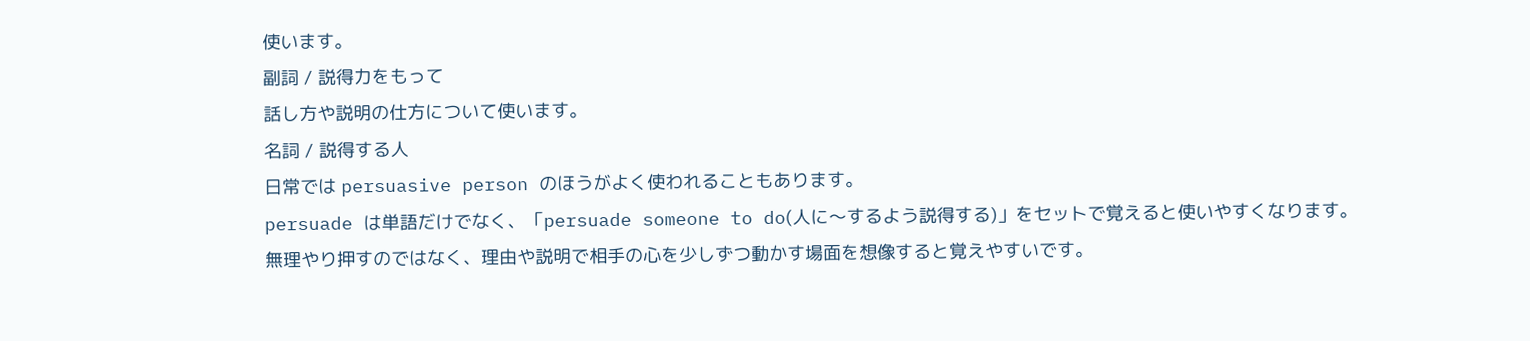使います。
副詞 / 説得力をもって
話し方や説明の仕方について使います。
名詞 / 説得する人
日常では persuasive person のほうがよく使われることもあります。
persuade は単語だけでなく、「persuade someone to do(人に〜するよう説得する)」をセットで覚えると使いやすくなります。
無理やり押すのではなく、理由や説明で相手の心を少しずつ動かす場面を想像すると覚えやすいです。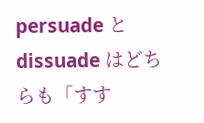persuade と dissuade はどちらも「すす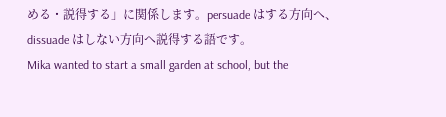める・説得する」に関係します。persuade はする方向へ、dissuade はしない方向へ説得する語です。
Mika wanted to start a small garden at school, but the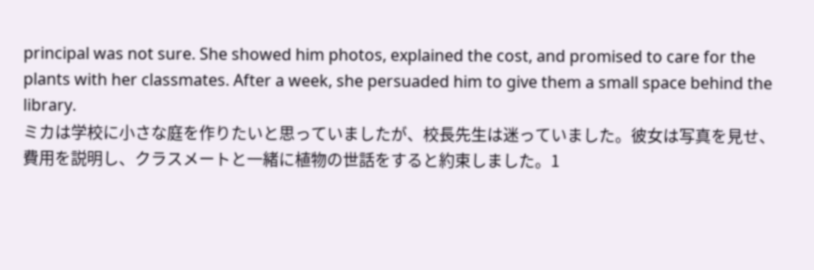principal was not sure. She showed him photos, explained the cost, and promised to care for the plants with her classmates. After a week, she persuaded him to give them a small space behind the library.
ミカは学校に小さな庭を作りたいと思っていましたが、校長先生は迷っていました。彼女は写真を見せ、費用を説明し、クラスメートと一緒に植物の世話をすると約束しました。1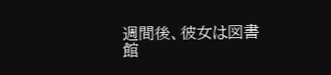週間後、彼女は図書館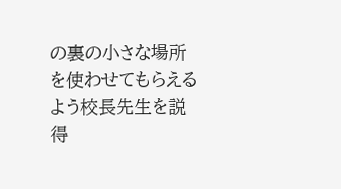の裏の小さな場所を使わせてもらえるよう校長先生を説得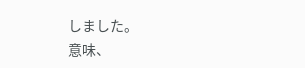しました。
意味、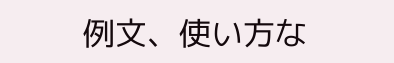例文、使い方な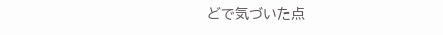どで気づいた点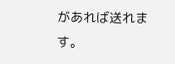があれば送れます。